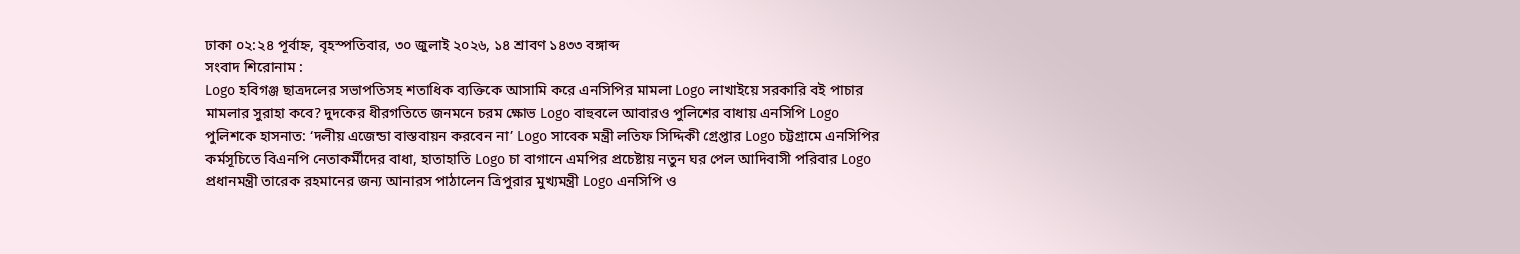ঢাকা ০২:২৪ পূর্বাহ্ন, বৃহস্পতিবার, ৩০ জুলাই ২০২৬, ১৪ শ্রাবণ ১৪৩৩ বঙ্গাব্দ
সংবাদ শিরোনাম :
Logo হবিগঞ্জ ছাত্রদলের সভাপতিসহ শতাধিক ব্যক্তিকে আসামি করে এনসিপির মামলা Logo লাখাইয়ে সরকারি বই পাচার মামলার সুরাহা কবে? দুদকের ধীরগতিতে জনমনে চরম ক্ষোভ Logo বাহুবলে আবারও পুলিশের বাধায় এনসিপি Logo পুলিশকে হাসনাত: ‘দলীয় এজেন্ডা বাস্তবায়ন করবেন না’ Logo সাবেক মন্ত্রী লতিফ সিদ্দিকী গ্রেপ্তার Logo চট্টগ্রামে এনসিপির কর্মসূচিতে বিএনপি নেতাকর্মীদের বাধা, হাতাহাতি Logo চা বাগানে এমপির প্রচেষ্টায় নতুন ঘর পেল আদিবাসী পরিবার Logo প্রধানমন্ত্রী তারেক রহমানের জন্য আনারস পাঠালেন ত্রিপুরার মুখ্যমন্ত্রী Logo এনসিপি ও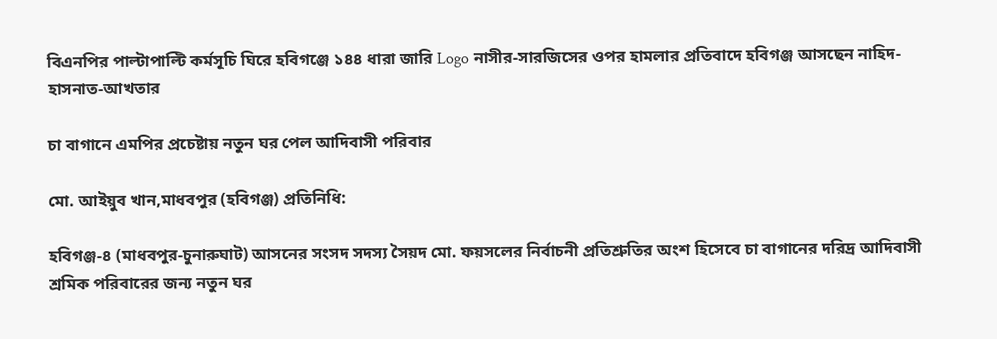বিএনপির পাল্টাপাল্টি কর্মসূচি ঘিরে হবিগঞ্জে ১৪৪ ধারা জারি Logo নাসীর-সারজিসের ওপর হামলার প্রতিবাদে হবিগঞ্জ আসছেন নাহিদ-হাসনাত-আখতার

চা বাগানে এমপির প্রচেষ্টায় নতুন ঘর পেল আদিবাসী পরিবার

মো. আইয়ুব খান,মাধবপুর (হবিগঞ্জ) প্রতিনিধি:

হবিগঞ্জ-৪ (মাধবপুর-চুনারুঘাট) আসনের সংসদ সদস্য সৈয়দ মো. ফয়সলের নির্বাচনী প্রতিশ্রুতির অংশ হিসেবে চা বাগানের দরিদ্র আদিবাসী শ্রমিক পরিবারের জন্য নতুন ঘর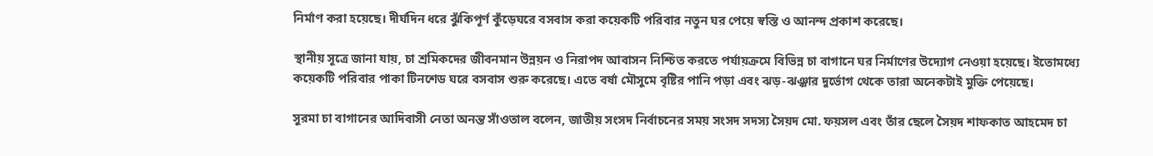নির্মাণ করা হয়েছে। দীর্ঘদিন ধরে ঝুঁকিপূর্ণ কুঁড়েঘরে বসবাস করা কয়েকটি পরিবার নতুন ঘর পেয়ে স্বস্তি ও আনন্দ প্রকাশ করেছে।

স্থানীয় সূত্রে জানা যায়, চা শ্রমিকদের জীবনমান উন্নয়ন ও নিরাপদ আবাসন নিশ্চিত করতে পর্যায়ক্রমে বিভিন্ন চা বাগানে ঘর নির্মাণের উদ্যোগ নেওয়া হয়েছে। ইতোমধ্যে কয়েকটি পরিবার পাকা টিনশেড ঘরে বসবাস শুরু করেছে। এতে বর্ষা মৌসুমে বৃষ্টির পানি পড়া এবং ঝড়-ঝঞ্ঝার দুর্ভোগ থেকে তারা অনেকটাই মুক্তি পেয়েছে।

সুরমা চা বাগানের আদিবাসী নেতা অনন্ত সাঁওতাল বলেন, জাতীয় সংসদ নির্বাচনের সময় সংসদ সদস্য সৈয়দ মো. ফয়সল এবং তাঁর ছেলে সৈয়দ শাফকাত আহমেদ চা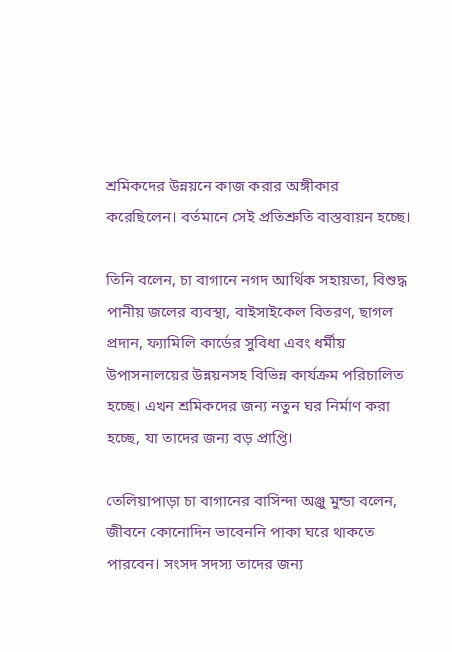শ্রমিকদের উন্নয়নে কাজ করার অঙ্গীকার করেছিলেন। বর্তমানে সেই প্রতিশ্রুতি বাস্তবায়ন হচ্ছে।

তিনি বলেন, চা বাগানে নগদ আর্থিক সহায়তা, বিশুদ্ধ পানীয় জলের ব্যবস্থা, বাইসাইকেল বিতরণ, ছাগল প্রদান, ফ্যামিলি কার্ডের সুবিধা এবং ধর্মীয় উপাসনালয়ের উন্নয়নসহ বিভিন্ন কার্যক্রম পরিচালিত হচ্ছে। এখন শ্রমিকদের জন্য নতুন ঘর নির্মাণ করা হচ্ছে, যা তাদের জন্য বড় প্রাপ্তি।

তেলিয়াপাড়া চা বাগানের বাসিন্দা অঞ্জু মুন্ডা বলেন, জীবনে কোনোদিন ভাবেননি পাকা ঘরে থাকতে পারবেন। সংসদ সদস্য তাদের জন্য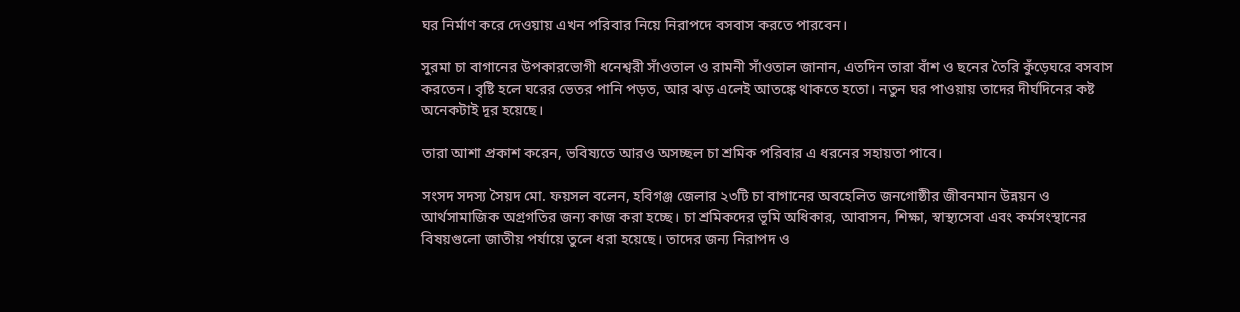ঘর নির্মাণ করে দেওয়ায় এখন পরিবার নিয়ে নিরাপদে বসবাস করতে পারবেন।

সুরমা চা বাগানের উপকারভোগী ধনেশ্বরী সাঁওতাল ও রামনী সাঁওতাল জানান, এতদিন তারা বাঁশ ও ছনের তৈরি কুঁড়েঘরে বসবাস করতেন। বৃষ্টি হলে ঘরের ভেতর পানি পড়ত, আর ঝড় এলেই আতঙ্কে থাকতে হতো। নতুন ঘর পাওয়ায় তাদের দীর্ঘদিনের কষ্ট অনেকটাই দূর হয়েছে।

তারা আশা প্রকাশ করেন, ভবিষ্যতে আরও অসচ্ছল চা শ্রমিক পরিবার এ ধরনের সহায়তা পাবে।

সংসদ সদস্য সৈয়দ মো. ফয়সল বলেন, হবিগঞ্জ জেলার ২৩টি চা বাগানের অবহেলিত জনগোষ্ঠীর জীবনমান উন্নয়ন ও আর্থসামাজিক অগ্রগতির জন্য কাজ করা হচ্ছে। চা শ্রমিকদের ভূমি অধিকার, আবাসন, শিক্ষা, স্বাস্থ্যসেবা এবং কর্মসংস্থানের বিষয়গুলো জাতীয় পর্যায়ে তুলে ধরা হয়েছে। তাদের জন্য নিরাপদ ও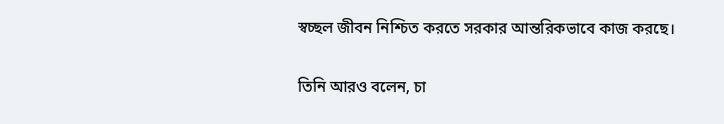স্বচ্ছল জীবন নিশ্চিত করতে সরকার আন্তরিকভাবে কাজ করছে।

তিনি আরও বলেন, চা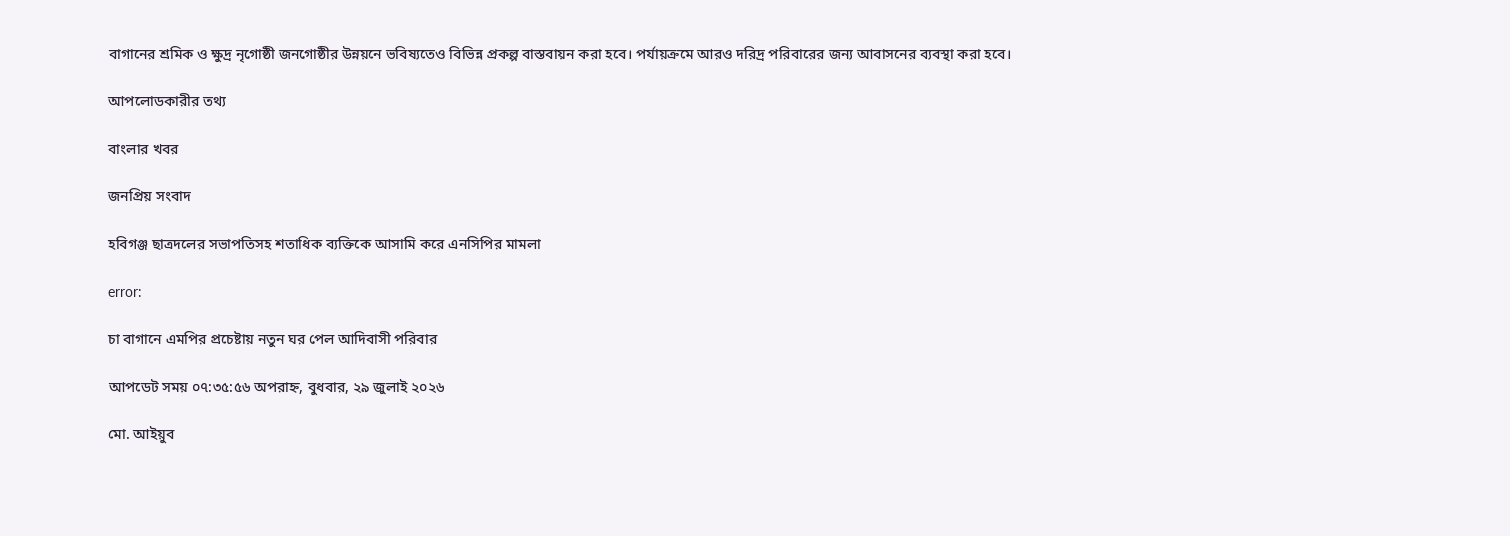বাগানের শ্রমিক ও ক্ষুদ্র নৃগোষ্ঠী জনগোষ্ঠীর উন্নয়নে ভবিষ্যতেও বিভিন্ন প্রকল্প বাস্তবায়ন করা হবে। পর্যায়ক্রমে আরও দরিদ্র পরিবারের জন্য আবাসনের ব্যবস্থা করা হবে।

আপলোডকারীর তথ্য

বাংলার খবর

জনপ্রিয় সংবাদ

হবিগঞ্জ ছাত্রদলের সভাপতিসহ শতাধিক ব্যক্তিকে আসামি করে এনসিপির মামলা

error:

চা বাগানে এমপির প্রচেষ্টায় নতুন ঘর পেল আদিবাসী পরিবার

আপডেট সময় ০৭:৩৫:৫৬ অপরাহ্ন, বুধবার, ২৯ জুলাই ২০২৬

মো. আইয়ুব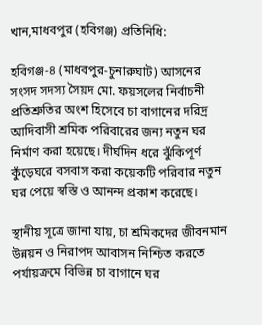খান,মাধবপুর (হবিগঞ্জ) প্রতিনিধি:

হবিগঞ্জ-৪ (মাধবপুর-চুনারুঘাট) আসনের সংসদ সদস্য সৈয়দ মো. ফয়সলের নির্বাচনী প্রতিশ্রুতির অংশ হিসেবে চা বাগানের দরিদ্র আদিবাসী শ্রমিক পরিবারের জন্য নতুন ঘর নির্মাণ করা হয়েছে। দীর্ঘদিন ধরে ঝুঁকিপূর্ণ কুঁড়েঘরে বসবাস করা কয়েকটি পরিবার নতুন ঘর পেয়ে স্বস্তি ও আনন্দ প্রকাশ করেছে।

স্থানীয় সূত্রে জানা যায়, চা শ্রমিকদের জীবনমান উন্নয়ন ও নিরাপদ আবাসন নিশ্চিত করতে পর্যায়ক্রমে বিভিন্ন চা বাগানে ঘর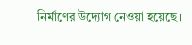নির্মাণের উদ্যোগ নেওয়া হয়েছে।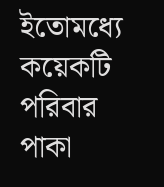ইতোমধ্যে কয়েকটি পরিবার পাকা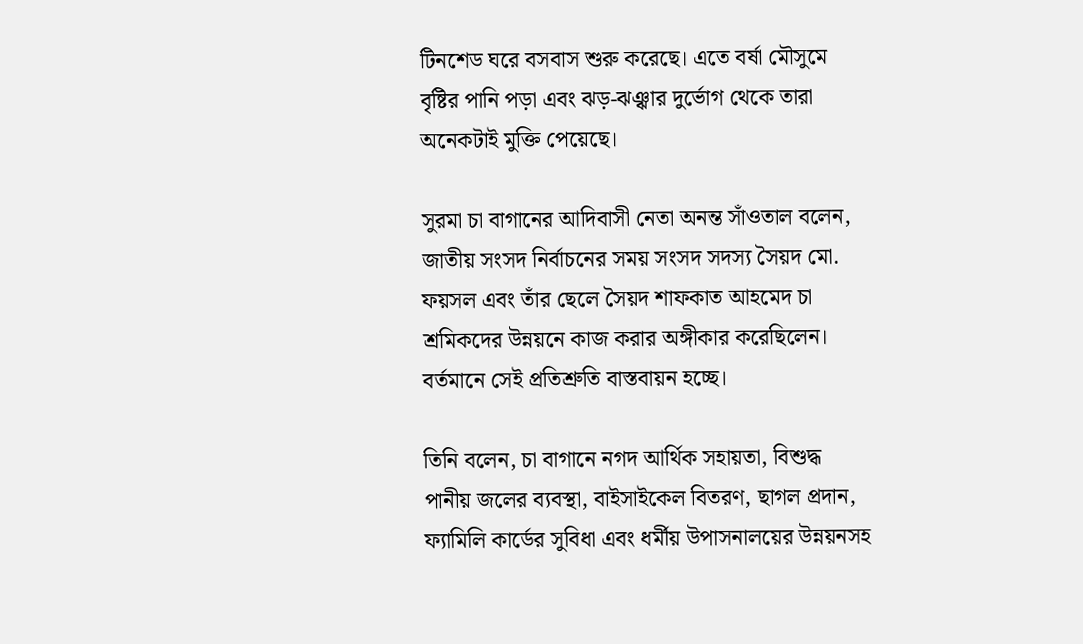টিনশেড ঘরে বসবাস শুরু করেছে। এতে বর্ষা মৌসুমে বৃষ্টির পানি পড়া এবং ঝড়-ঝঞ্ঝার দুর্ভোগ থেকে তারা অনেকটাই মুক্তি পেয়েছে।

সুরমা চা বাগানের আদিবাসী নেতা অনন্ত সাঁওতাল বলেন, জাতীয় সংসদ নির্বাচনের সময় সংসদ সদস্য সৈয়দ মো. ফয়সল এবং তাঁর ছেলে সৈয়দ শাফকাত আহমেদ চা শ্রমিকদের উন্নয়নে কাজ করার অঙ্গীকার করেছিলেন। বর্তমানে সেই প্রতিশ্রুতি বাস্তবায়ন হচ্ছে।

তিনি বলেন, চা বাগানে নগদ আর্থিক সহায়তা, বিশুদ্ধ পানীয় জলের ব্যবস্থা, বাইসাইকেল বিতরণ, ছাগল প্রদান, ফ্যামিলি কার্ডের সুবিধা এবং ধর্মীয় উপাসনালয়ের উন্নয়নসহ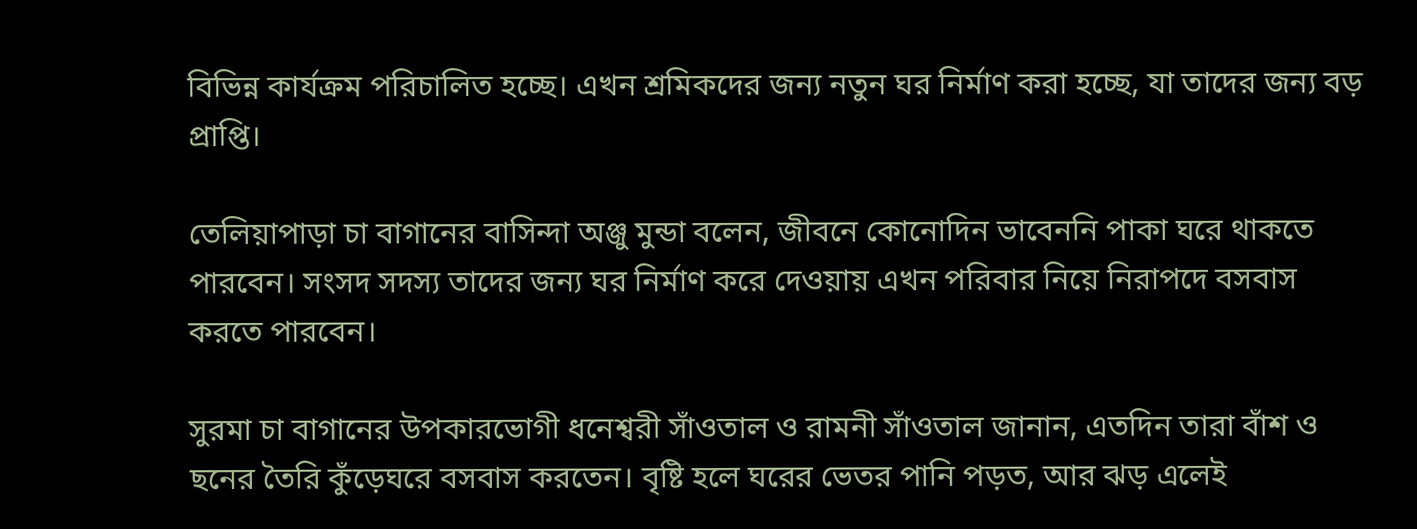বিভিন্ন কার্যক্রম পরিচালিত হচ্ছে। এখন শ্রমিকদের জন্য নতুন ঘর নির্মাণ করা হচ্ছে, যা তাদের জন্য বড় প্রাপ্তি।

তেলিয়াপাড়া চা বাগানের বাসিন্দা অঞ্জু মুন্ডা বলেন, জীবনে কোনোদিন ভাবেননি পাকা ঘরে থাকতে পারবেন। সংসদ সদস্য তাদের জন্য ঘর নির্মাণ করে দেওয়ায় এখন পরিবার নিয়ে নিরাপদে বসবাস করতে পারবেন।

সুরমা চা বাগানের উপকারভোগী ধনেশ্বরী সাঁওতাল ও রামনী সাঁওতাল জানান, এতদিন তারা বাঁশ ও ছনের তৈরি কুঁড়েঘরে বসবাস করতেন। বৃষ্টি হলে ঘরের ভেতর পানি পড়ত, আর ঝড় এলেই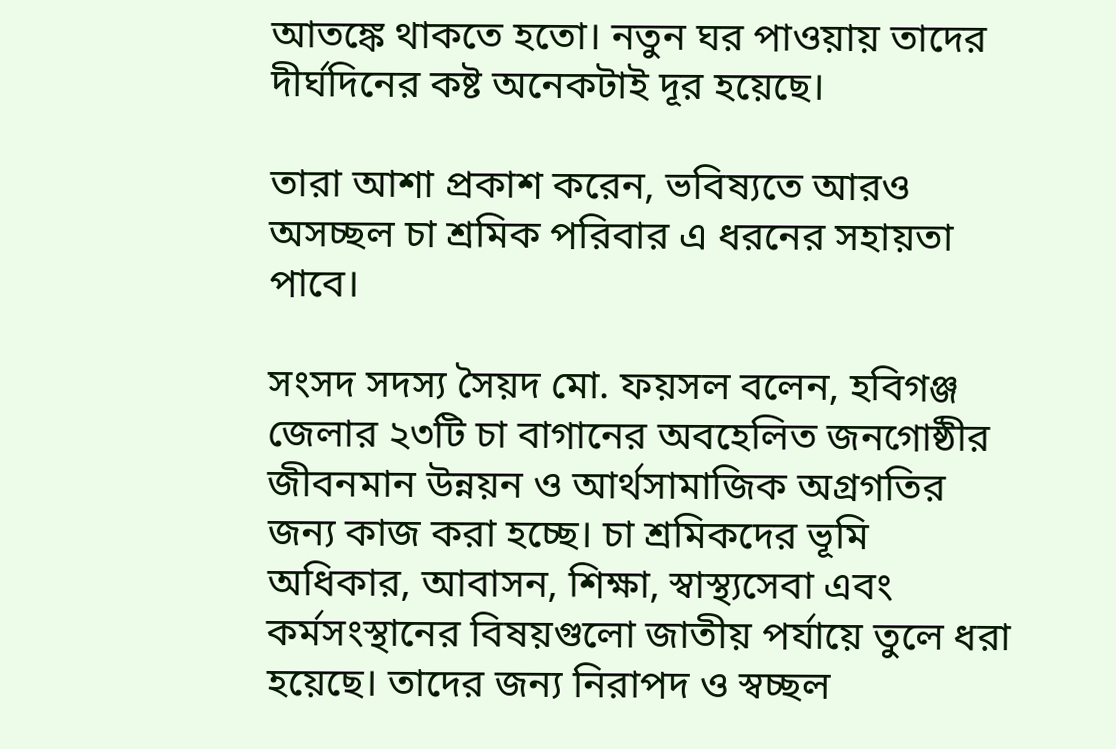আতঙ্কে থাকতে হতো। নতুন ঘর পাওয়ায় তাদের দীর্ঘদিনের কষ্ট অনেকটাই দূর হয়েছে।

তারা আশা প্রকাশ করেন, ভবিষ্যতে আরও অসচ্ছল চা শ্রমিক পরিবার এ ধরনের সহায়তা পাবে।

সংসদ সদস্য সৈয়দ মো. ফয়সল বলেন, হবিগঞ্জ জেলার ২৩টি চা বাগানের অবহেলিত জনগোষ্ঠীর জীবনমান উন্নয়ন ও আর্থসামাজিক অগ্রগতির জন্য কাজ করা হচ্ছে। চা শ্রমিকদের ভূমি অধিকার, আবাসন, শিক্ষা, স্বাস্থ্যসেবা এবং কর্মসংস্থানের বিষয়গুলো জাতীয় পর্যায়ে তুলে ধরা হয়েছে। তাদের জন্য নিরাপদ ও স্বচ্ছল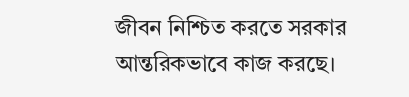জীবন নিশ্চিত করতে সরকার আন্তরিকভাবে কাজ করছে।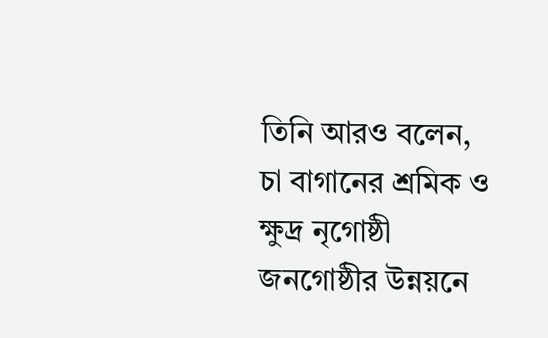তিনি আরও বলেন, চা বাগানের শ্রমিক ও ক্ষুদ্র নৃগোষ্ঠী জনগোষ্ঠীর উন্নয়নে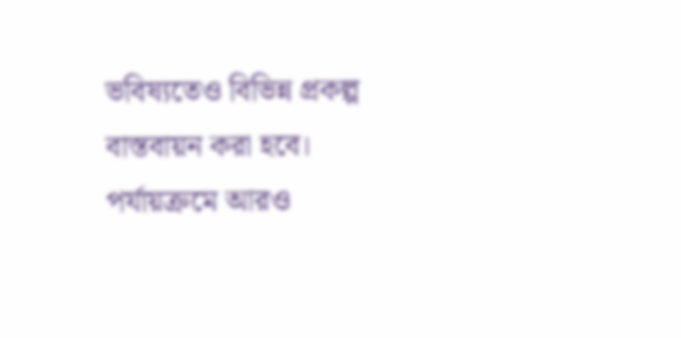ভবিষ্যতেও বিভিন্ন প্রকল্প বাস্তবায়ন করা হবে। পর্যায়ক্রমে আরও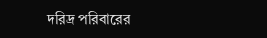দরিদ্র পরিবারের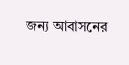জন্য আবাসনের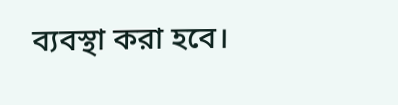ব্যবস্থা করা হবে।